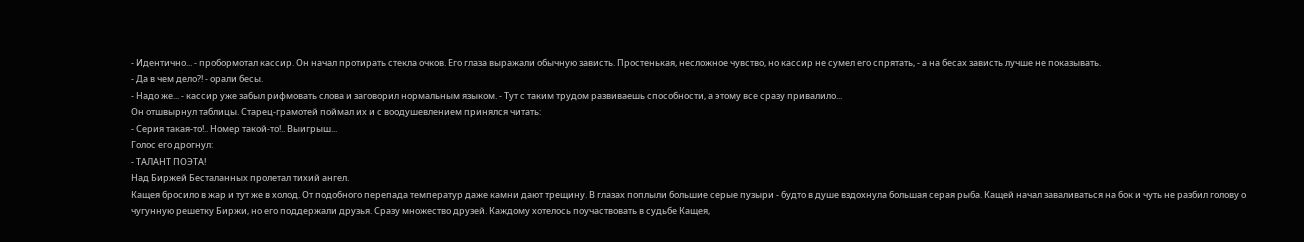- Идентично... - пробормотал кассир. Он начал протирать стекла очков. Его глаза выражали обычную зависть. Простенькая, несложное чувство, но кассир не сумел его спрятать, - а на бесах зависть лучше не показывать.
- Да в чем дело?! - орали бесы.
- Надо же... - кассир уже забыл рифмовать слова и заговорил нормальным языком. - Тут с таким трудом развиваешь способности, а этому все сразу привалило...
Он отшвырнул таблицы. Старец-грамотей поймал их и с воодушевлением принялся читать:
- Серия такая-то!.. Номер такой-то!.. Выигрыш...
Голос его дрогнул:
- ТАЛАНТ ПОЭТА!
Над Биржей Бесталанных пролетал тихий ангел.
Кащея бросило в жар и тут же в холод. От подобного перепада температур даже камни дают трещину. В глазах поплыли большие серые пузыри - будто в душе вздохнула большая серая рыба. Кащей начал заваливаться на бок и чуть не разбил голову о чугунную решетку Биржи, но его поддержали друзья. Сразу множество друзей. Каждому хотелось поучаствовать в судьбе Кащея,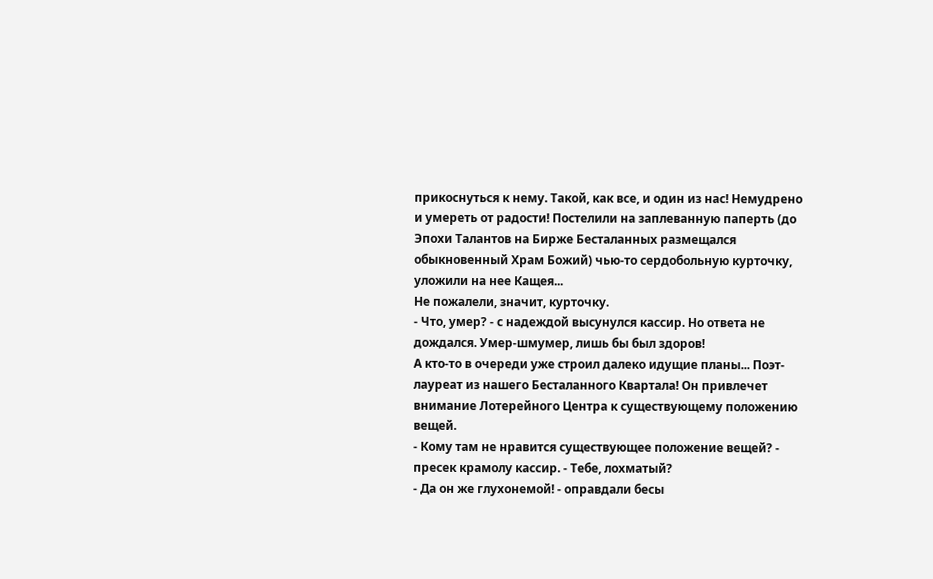прикоснуться к нему. Такой, как все, и один из нас! Немудрено и умереть от радости! Постелили на заплеванную паперть (до Эпохи Талантов на Бирже Бесталанных размещался обыкновенный Храм Божий) чью-то сердобольную курточку, уложили на нее Кащея...
Не пожалели, значит, курточку.
- Что, умер? - с надеждой высунулся кассир. Но ответа не дождался. Умер-шмумер, лишь бы был здоров!
А кто-то в очереди уже строил далеко идущие планы... Поэт-лауреат из нашего Бесталанного Квартала! Он привлечет внимание Лотерейного Центра к существующему положению вещей.
- Кому там не нравится существующее положение вещей? - пресек крамолу кассир. - Тебе, лохматый?
- Да он же глухонемой! - оправдали бесы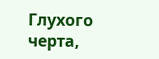Глухого черта,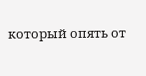который опять от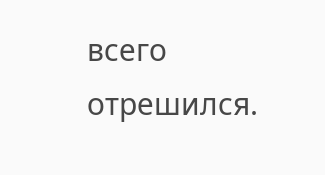всего отрешился.